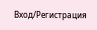Вход/Регистрация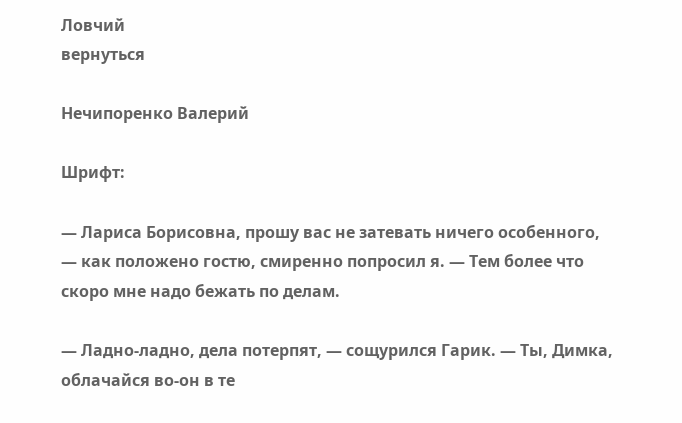Ловчий
вернуться

Нечипоренко Валерий

Шрифт:

— Лариса Борисовна, прошу вас не затевать ничего особенного, — как положено гостю, смиренно попросил я. — Тем более что скоро мне надо бежать по делам.

— Ладно-ладно, дела потерпят, — сощурился Гарик. — Ты, Димка, облачайся во-он в те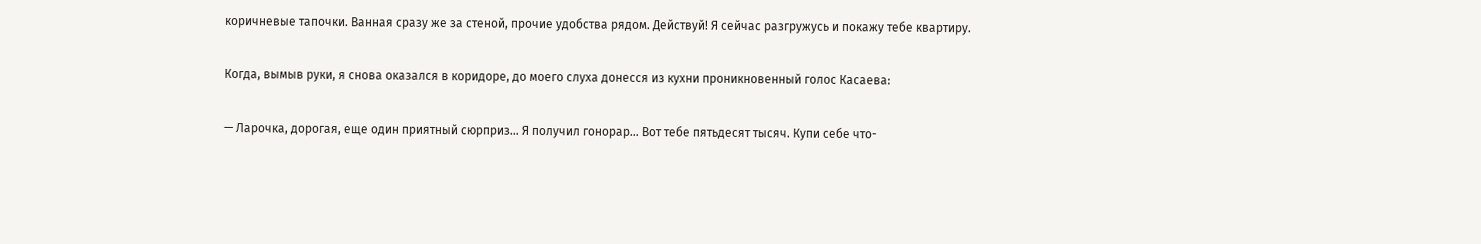коричневые тапочки. Ванная сразу же за стеной, прочие удобства рядом. Действуй! Я сейчас разгружусь и покажу тебе квартиру.

Когда, вымыв руки, я снова оказался в коридоре, до моего слуха донесся из кухни проникновенный голос Касаева:

— Ларочка, дорогая, еще один приятный сюрприз… Я получил гонорар… Вот тебе пятьдесят тысяч. Купи себе что-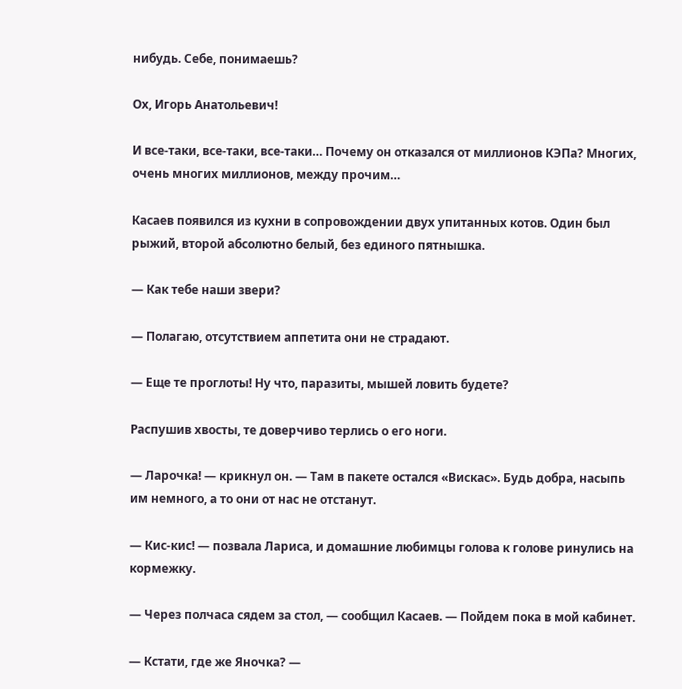нибудь. Себе, понимаешь?

Ох, Игорь Анатольевич!

И все-таки, все-таки, все-таки… Почему он отказался от миллионов КЭПа? Многих, очень многих миллионов, между прочим…

Касаев появился из кухни в сопровождении двух упитанных котов. Один был рыжий, второй абсолютно белый, без единого пятнышка.

— Как тебе наши звери?

— Полагаю, отсутствием аппетита они не страдают.

— Еще те проглоты! Ну что, паразиты, мышей ловить будете?

Распушив хвосты, те доверчиво терлись о его ноги.

— Ларочка! — крикнул он. — Там в пакете остался «Вискас». Будь добра, насыпь им немного, а то они от нас не отстанут.

— Кис-кис! — позвала Лариса, и домашние любимцы голова к голове ринулись на кормежку.

— Через полчаса сядем за стол, — сообщил Касаев. — Пойдем пока в мой кабинет.

— Кстати, где же Яночка? —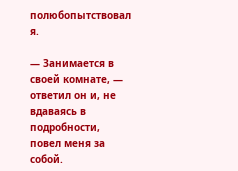полюбопытствовал я.

— Занимается в своей комнате, — ответил он и, не вдаваясь в подробности, повел меня за собой.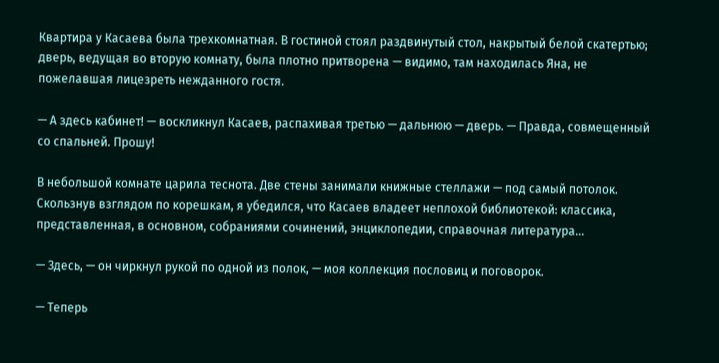Квартира у Касаева была трехкомнатная. В гостиной стоял раздвинутый стол, накрытый белой скатертью; дверь, ведущая во вторую комнату, была плотно притворена — видимо, там находилась Яна, не пожелавшая лицезреть нежданного гостя.

— А здесь кабинет! — воскликнул Касаев, распахивая третью — дальнюю — дверь. — Правда, совмещенный со спальней. Прошу!

В небольшой комнате царила теснота. Две стены занимали книжные стеллажи — под самый потолок. Скользнув взглядом по корешкам, я убедился, что Касаев владеет неплохой библиотекой: классика, представленная, в основном, собраниями сочинений, энциклопедии, справочная литература…

— Здесь, — он чиркнул рукой по одной из полок, — моя коллекция пословиц и поговорок.

— Теперь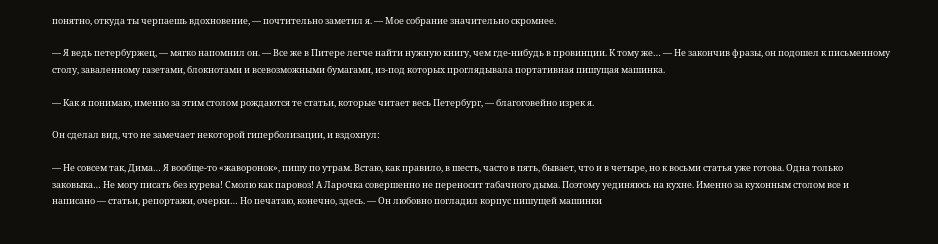понятно, откуда ты черпаешь вдохновение, — почтительно заметил я. — Мое собрание значительно скромнее.

— Я ведь петербуржец, — мягко напомнил он. — Все же в Питере легче найти нужную книгу, чем где-нибудь в провинции. К тому же… — Не закончив фразы, он подошел к письменному столу, заваленному газетами, блокнотами и всевозможными бумагами, из-под которых проглядывала портативная пишущая машинка.

— Как я понимаю, именно за этим столом рождаются те статьи, которые читает весь Петербург, — благоговейно изрек я.

Он сделал вид, что не замечает некоторой гиперболизации, и вздохнул:

— Не совсем так, Дима… Я вообще-то «жаворонок», пишу по утрам. Встаю, как правило, в шесть, часто в пять, бывает, что и в четыре, но к восьми статья уже готова. Одна только заковыка… Не могу писать без курева! Смолю как паровоз! А Ларочка совершенно не переносит табачного дыма. Поэтому уединяюсь на кухне. Именно за кухонным столом все и написано — статьи, репортажи, очерки… Но печатаю, конечно, здесь. — Он любовно погладил корпус пишущей машинки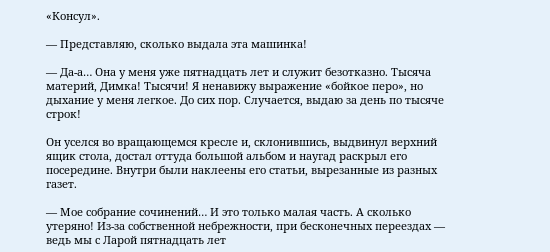«Консул».

— Представляю, сколько выдала эта машинка!

— Да-а… Она у меня уже пятнадцать лет и служит безотказно. Тысяча материй, Димка! Тысячи! Я ненавижу выражение «бойкое перо», но дыхание у меня легкое. До сих пор. Случается, выдаю за день по тысяче строк!

Он уселся во вращающемся кресле и, склонившись, выдвинул верхний ящик стола, достал оттуда большой альбом и наугад раскрыл его посередине. Внутри были наклеены его статьи, вырезанные из разных газет.

— Мое собрание сочинений… И это только малая часть. А сколько утеряно! Из-за собственной небрежности, при бесконечных переездах — ведь мы с Ларой пятнадцать лет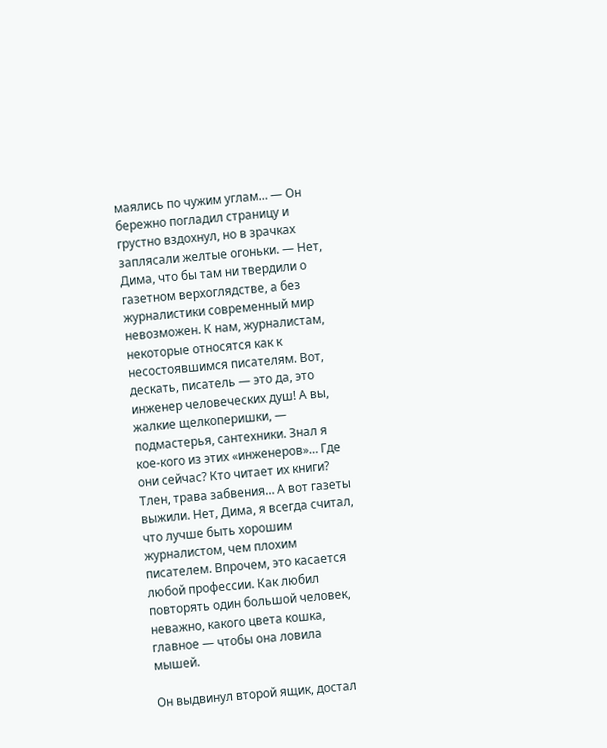маялись по чужим углам… — Он бережно погладил страницу и грустно вздохнул, но в зрачках заплясали желтые огоньки. — Нет, Дима, что бы там ни твердили о газетном верхоглядстве, а без журналистики современный мир невозможен. К нам, журналистам, некоторые относятся как к несостоявшимся писателям. Вот, дескать, писатель — это да, это инженер человеческих душ! А вы, жалкие щелкоперишки, — подмастерья, сантехники. Знал я кое-кого из этих «инженеров»… Где они сейчас? Кто читает их книги? Тлен, трава забвения… А вот газеты выжили. Нет, Дима, я всегда считал, что лучше быть хорошим журналистом, чем плохим писателем. Впрочем, это касается любой профессии. Как любил повторять один большой человек, неважно, какого цвета кошка, главное — чтобы она ловила мышей.

Он выдвинул второй ящик, достал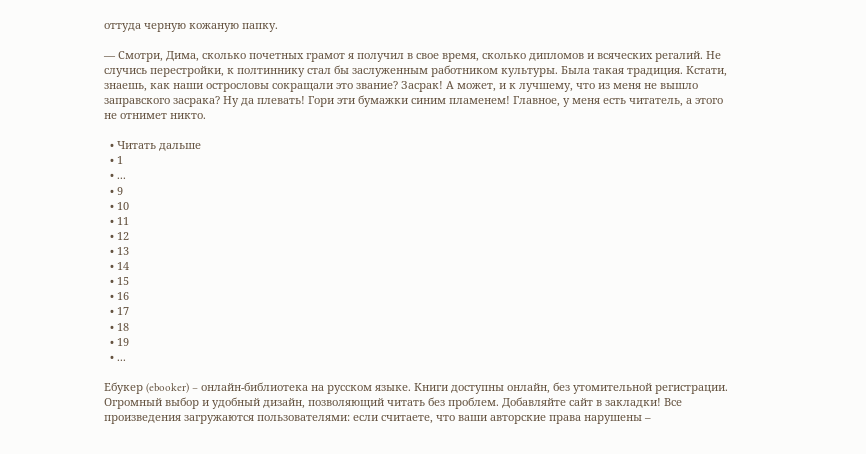оттуда черную кожаную папку.

— Смотри, Дима, сколько почетных грамот я получил в свое время, сколько дипломов и всяческих регалий. Не случись перестройки, к полтиннику стал бы заслуженным работником культуры. Была такая традиция. Кстати, знаешь, как наши острословы сокращали это звание? Засрак! А может, и к лучшему, что из меня не вышло заправского засрака? Ну да плевать! Гори эти бумажки синим пламенем! Главное, у меня есть читатель, а этого не отнимет никто.

  • Читать дальше
  • 1
  • ...
  • 9
  • 10
  • 11
  • 12
  • 13
  • 14
  • 15
  • 16
  • 17
  • 18
  • 19
  • ...

Ебукер (ebooker) – онлайн-библиотека на русском языке. Книги доступны онлайн, без утомительной регистрации. Огромный выбор и удобный дизайн, позволяющий читать без проблем. Добавляйте сайт в закладки! Все произведения загружаются пользователями: если считаете, что ваши авторские права нарушены –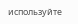используйте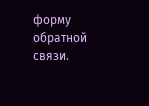форму обратной связи.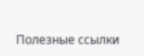Полезные ссылки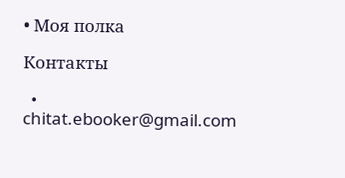• Моя полка

Контакты

  • chitat.ebooker@gmail.com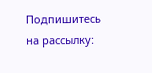Подпишитесь на рассылку: